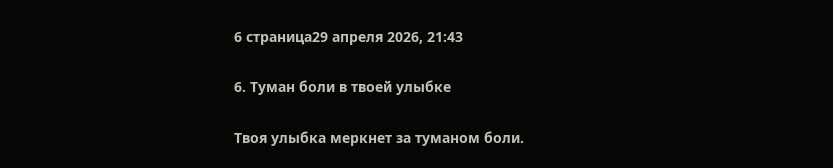6 страница29 апреля 2026, 21:43

6. Туман боли в твоей улыбке

Твоя улыбка меркнет за туманом боли.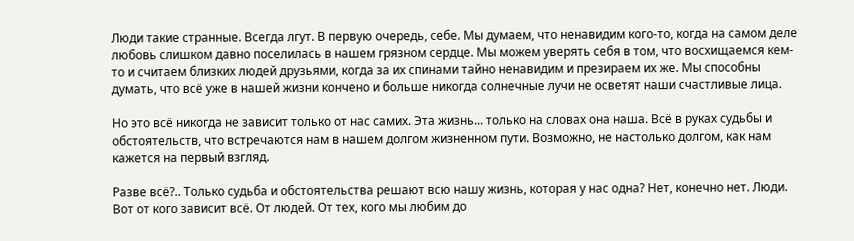Люди такие странные. Всегда лгут. В первую очередь, себе. Мы думаем, что ненавидим кого-то, когда на самом деле любовь слишком давно поселилась в нашем грязном сердце. Мы можем уверять себя в том, что восхищаемся кем-то и считаем близких людей друзьями, когда за их спинами тайно ненавидим и презираем их же. Мы способны думать, что всё уже в нашей жизни кончено и больше никогда солнечные лучи не осветят наши счастливые лица.

Но это всё никогда не зависит только от нас самих. Эта жизнь... только на словах она наша. Всё в руках судьбы и обстоятельств, что встречаются нам в нашем долгом жизненном пути. Возможно, не настолько долгом, как нам кажется на первый взгляд.

Разве всё?.. Только судьба и обстоятельства решают всю нашу жизнь, которая у нас одна? Нет, конечно нет. Люди. Вот от кого зависит всё. От людей. От тех, кого мы любим до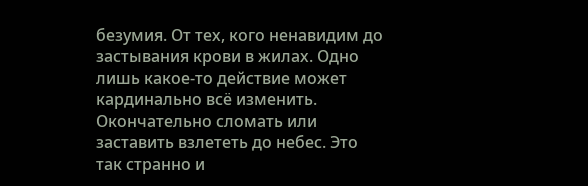безумия. От тех, кого ненавидим до застывания крови в жилах. Одно лишь какое-то действие может кардинально всё изменить. Окончательно сломать или заставить взлететь до небес. Это так странно и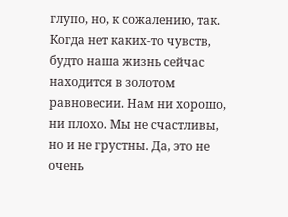глупо, но, к сожалению, так. Когда нет каких-то чувств, будто наша жизнь сейчас находится в золотом равновесии. Нам ни хорошо, ни плохо. Мы не счастливы, но и не грустны. Да, это не очень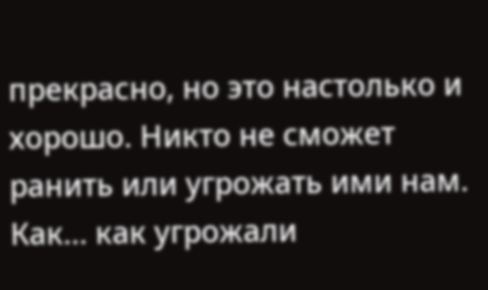прекрасно, но это настолько и хорошо. Никто не сможет ранить или угрожать ими нам. Как... как угрожали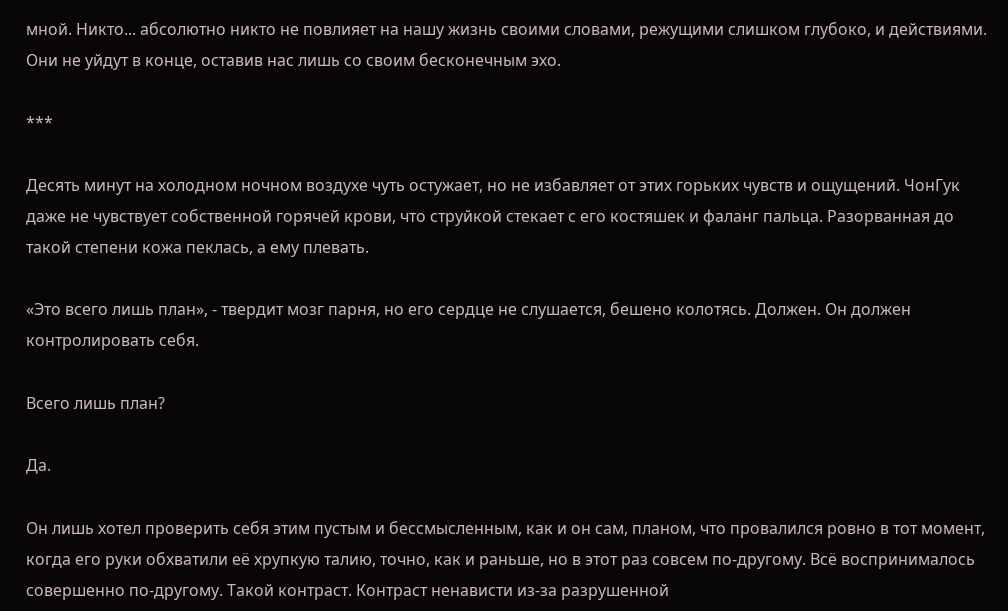мной. Никто... абсолютно никто не повлияет на нашу жизнь своими словами, режущими слишком глубоко, и действиями. Они не уйдут в конце, оставив нас лишь со своим бесконечным эхо.

***

Десять минут на холодном ночном воздухе чуть остужает, но не избавляет от этих горьких чувств и ощущений. ЧонГук даже не чувствует собственной горячей крови, что струйкой стекает с его костяшек и фаланг пальца. Разорванная до такой степени кожа пеклась, а ему плевать.

«Это всего лишь план», - твердит мозг парня, но его сердце не слушается, бешено колотясь. Должен. Он должен контролировать себя.

Всего лишь план?

Да.

Он лишь хотел проверить себя этим пустым и бессмысленным, как и он сам, планом, что провалился ровно в тот момент, когда его руки обхватили её хрупкую талию, точно, как и раньше, но в этот раз совсем по-другому. Всё воспринималось совершенно по-другому. Такой контраст. Контраст ненависти из-за разрушенной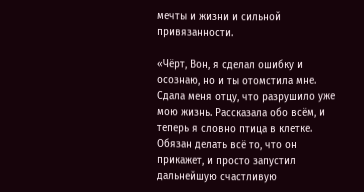мечты и жизни и сильной привязанности.

«Чёрт, Вон, я сделал ошибку и осознаю, но и ты отомстила мне. Сдала меня отцу, что разрушило уже мою жизнь. Рассказала обо всём, и теперь я словно птица в клетке. Обязан делать всё то, что он прикажет, и просто запустил дальнейшую счастливую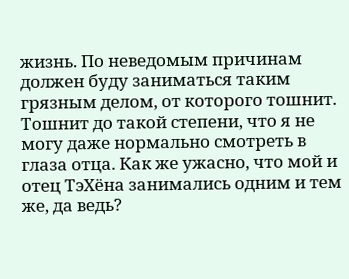жизнь. По неведомым причинам должен буду заниматься таким грязным делом, от которого тошнит. Тошнит до такой степени, что я не могу даже нормально смотреть в глаза отца. Как же ужасно, что мой и отец ТэХёна занимались одним и тем же, да ведь?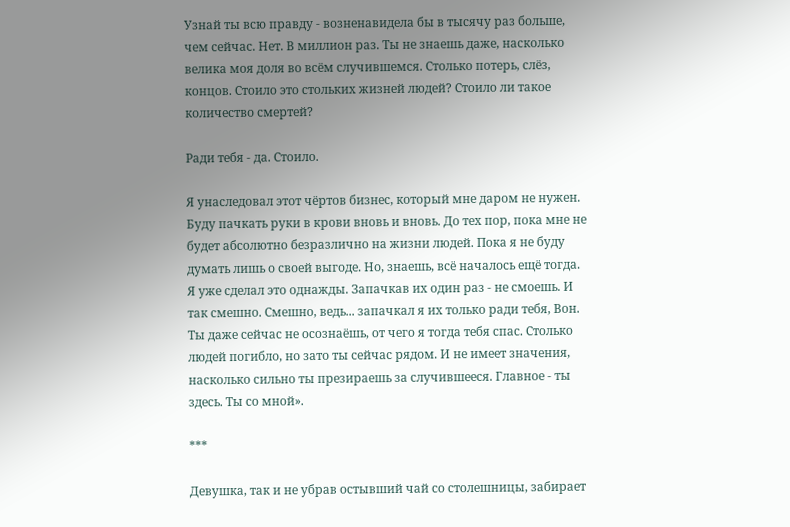Узнай ты всю правду - возненавидела бы в тысячу раз больше, чем сейчас. Нет. В миллион раз. Ты не знаешь даже, насколько велика моя доля во всём случившемся. Столько потерь, слёз, концов. Стоило это стольких жизней людей? Стоило ли такое количество смертей?

Ради тебя - да. Стоило.

Я унаследовал этот чёртов бизнес, который мне даром не нужен. Буду пачкать руки в крови вновь и вновь. До тех пор, пока мне не будет абсолютно безразлично на жизни людей. Пока я не буду думать лишь о своей выгоде. Но, знаешь, всё началось ещё тогда. Я уже сделал это однажды. Запачкав их один раз - не смоешь. И так смешно. Смешно, ведь... запачкал я их только ради тебя, Вон. Ты даже сейчас не осознаёшь, от чего я тогда тебя спас. Столько людей погибло, но зато ты сейчас рядом. И не имеет значения, насколько сильно ты презираешь за случившееся. Главное - ты здесь. Ты со мной».

***

Девушка, так и не убрав остывший чай со столешницы, забирает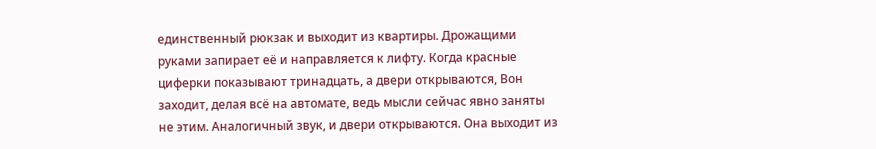единственный рюкзак и выходит из квартиры. Дрожащими руками запирает её и направляется к лифту. Когда красные циферки показывают тринадцать, а двери открываются, Вон заходит, делая всё на автомате, ведь мысли сейчас явно заняты не этим. Аналогичный звук, и двери открываются. Она выходит из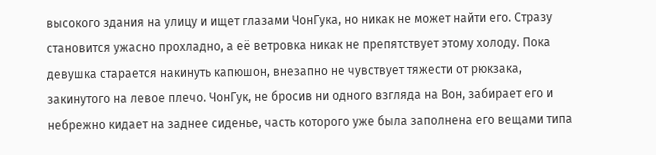высокого здания на улицу и ищет глазами ЧонГука, но никак не может найти его. Стразу становится ужасно прохладно, а её ветровка никак не препятствует этому холоду. Пока девушка старается накинуть капюшон, внезапно не чувствует тяжести от рюкзака, закинутого на левое плечо. ЧонГук, не бросив ни одного взгляда на Вон, забирает его и небрежно кидает на заднее сиденье, часть которого уже была заполнена его вещами типа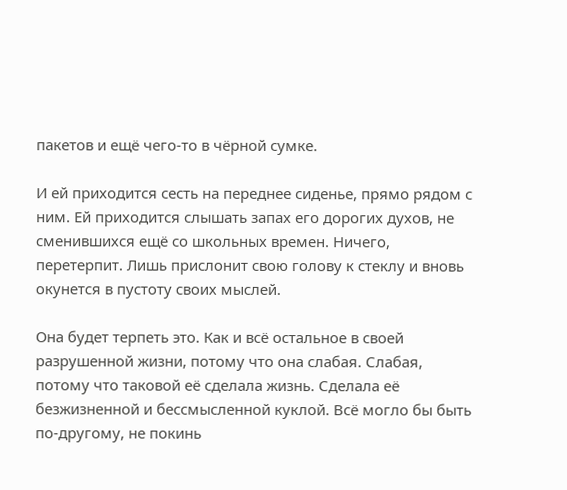пакетов и ещё чего-то в чёрной сумке.

И ей приходится сесть на переднее сиденье, прямо рядом с ним. Ей приходится слышать запах его дорогих духов, не сменившихся ещё со школьных времен. Ничего, перетерпит. Лишь прислонит свою голову к стеклу и вновь окунется в пустоту своих мыслей.

Она будет терпеть это. Как и всё остальное в своей разрушенной жизни, потому что она слабая. Слабая, потому что таковой её сделала жизнь. Сделала её безжизненной и бессмысленной куклой. Всё могло бы быть по-другому, не покинь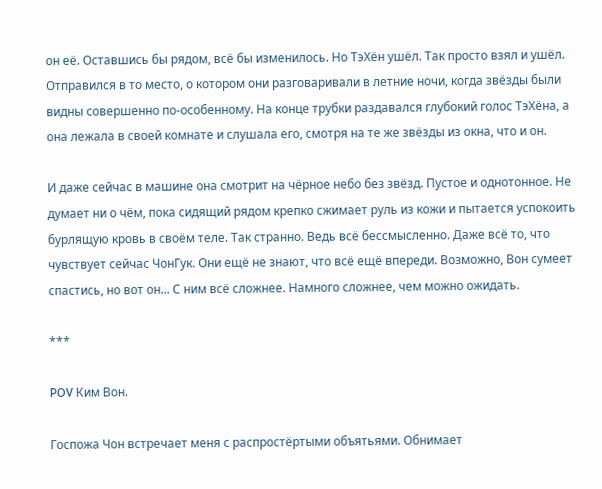он её. Оставшись бы рядом, всё бы изменилось. Но ТэХён ушёл. Так просто взял и ушёл. Отправился в то место, о котором они разговаривали в летние ночи, когда звёзды были видны совершенно по-особенному. На конце трубки раздавался глубокий голос ТэХёна, а она лежала в своей комнате и слушала его, смотря на те же звёзды из окна, что и он.

И даже сейчас в машине она смотрит на чёрное небо без звёзд. Пустое и однотонное. Не думает ни о чём, пока сидящий рядом крепко сжимает руль из кожи и пытается успокоить бурлящую кровь в своём теле. Так странно. Ведь всё бессмысленно. Даже всё то, что чувствует сейчас ЧонГук. Они ещё не знают, что всё ещё впереди. Возможно, Вон сумеет спастись, но вот он... С ним всё сложнее. Намного сложнее, чем можно ожидать.

***

POV Ким Вон.

Госпожа Чон встречает меня с распростёртыми объятьями. Обнимает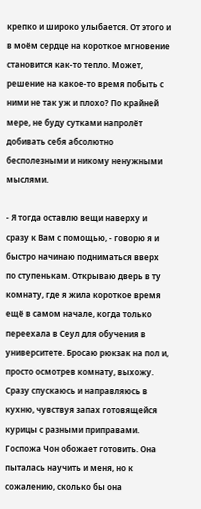крепко и широко улыбается. От этого и в моём сердце на короткое мгновение становится как-то тепло. Может, решение на какое-то время побыть с ними не так уж и плохо? По крайней мере, не буду сутками напролёт добивать себя абсолютно бесполезными и никому ненужными мыслями.

- Я тогда оставлю вещи наверху и сразу к Вам с помощью, - говорю я и быстро начинаю подниматься вверх по ступенькам. Открываю дверь в ту комнату, где я жила короткое время ещё в самом начале, когда только переехала в Сеул для обучения в университете. Бросаю рюкзак на пол и, просто осмотрев комнату, выхожу. Сразу спускаюсь и направляюсь в кухню, чувствуя запах готовящейся курицы с разными приправами. Госпожа Чон обожает готовить. Она пыталась научить и меня, но к сожалению, сколько бы она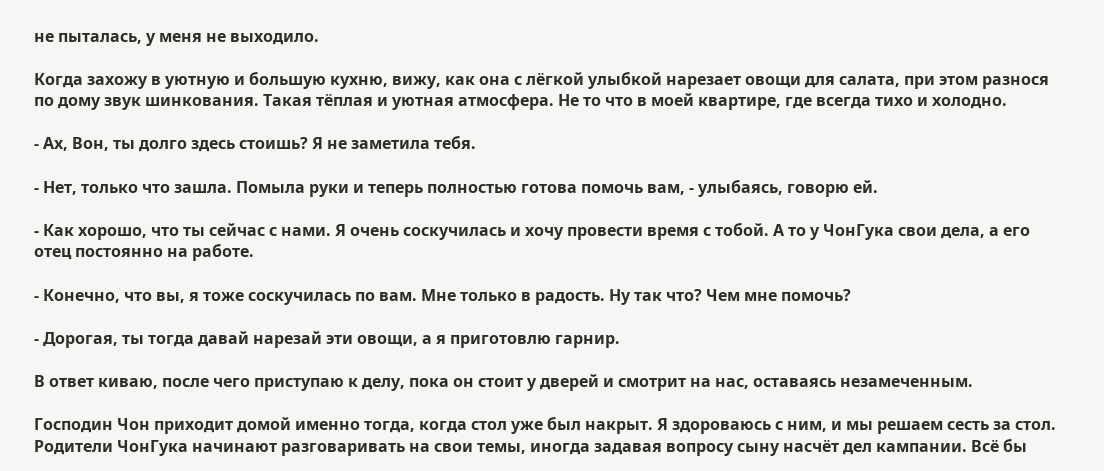не пыталась, у меня не выходило.

Когда захожу в уютную и большую кухню, вижу, как она с лёгкой улыбкой нарезает овощи для салата, при этом разнося по дому звук шинкования. Такая тёплая и уютная атмосфера. Не то что в моей квартире, где всегда тихо и холодно.

- Ах, Вон, ты долго здесь стоишь? Я не заметила тебя.

- Нет, только что зашла. Помыла руки и теперь полностью готова помочь вам, - улыбаясь, говорю ей.

- Как хорошо, что ты сейчас с нами. Я очень соскучилась и хочу провести время с тобой. А то у ЧонГука свои дела, а его отец постоянно на работе.

- Конечно, что вы, я тоже соскучилась по вам. Мне только в радость. Ну так что? Чем мне помочь?

- Дорогая, ты тогда давай нарезай эти овощи, а я приготовлю гарнир.

В ответ киваю, после чего приступаю к делу, пока он стоит у дверей и смотрит на нас, оставаясь незамеченным.

Господин Чон приходит домой именно тогда, когда стол уже был накрыт. Я здороваюсь с ним, и мы решаем сесть за стол. Родители ЧонГука начинают разговаривать на свои темы, иногда задавая вопросу сыну насчёт дел кампании. Всё бы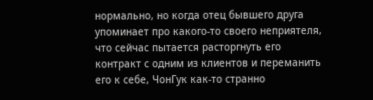нормально, но когда отец бывшего друга упоминает про какого-то своего неприятеля, что сейчас пытается расторгнуть его контракт с одним из клиентов и переманить его к себе, ЧонГук как-то странно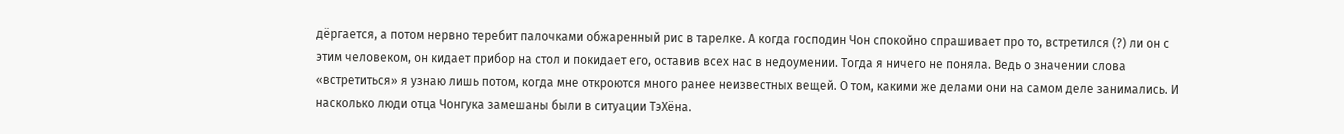дёргается, а потом нервно теребит палочками обжаренный рис в тарелке. А когда господин Чон спокойно спрашивает про то, встретился (?) ли он с этим человеком, он кидает прибор на стол и покидает его, оставив всех нас в недоумении. Тогда я ничего не поняла. Ведь о значении слова «встретиться» я узнаю лишь потом, когда мне откроются много ранее неизвестных вещей. О том, какими же делами они на самом деле занимались. И насколько люди отца Чонгука замешаны были в ситуации ТэХёна.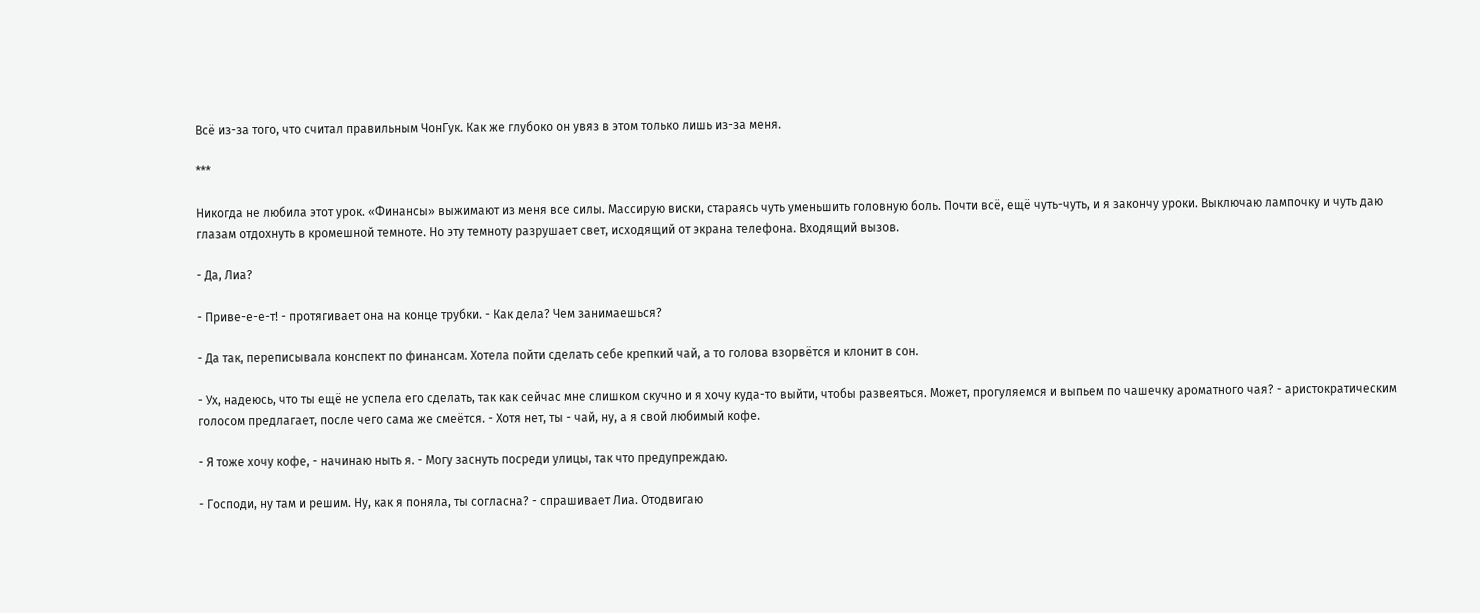Всё из-за того, что считал правильным ЧонГук. Как же глубоко он увяз в этом только лишь из-за меня.

***

Никогда не любила этот урок. «Финансы» выжимают из меня все силы. Массирую виски, стараясь чуть уменьшить головную боль. Почти всё, ещё чуть-чуть, и я закончу уроки. Выключаю лампочку и чуть даю глазам отдохнуть в кромешной темноте. Но эту темноту разрушает свет, исходящий от экрана телефона. Входящий вызов.

- Да, Лиа?

- Приве-е-е-т! - протягивает она на конце трубки. - Как дела? Чем занимаешься?

- Да так, переписывала конспект по финансам. Хотела пойти сделать себе крепкий чай, а то голова взорвётся и клонит в сон.

- Ух, надеюсь, что ты ещё не успела его сделать, так как сейчас мне слишком скучно и я хочу куда-то выйти, чтобы развеяться. Может, прогуляемся и выпьем по чашечку ароматного чая? - аристократическим голосом предлагает, после чего сама же смеётся. - Хотя нет, ты - чай, ну, а я свой любимый кофе.

- Я тоже хочу кофе, - начинаю ныть я. - Могу заснуть посреди улицы, так что предупреждаю.

- Господи, ну там и решим. Ну, как я поняла, ты согласна? - спрашивает Лиа. Отодвигаю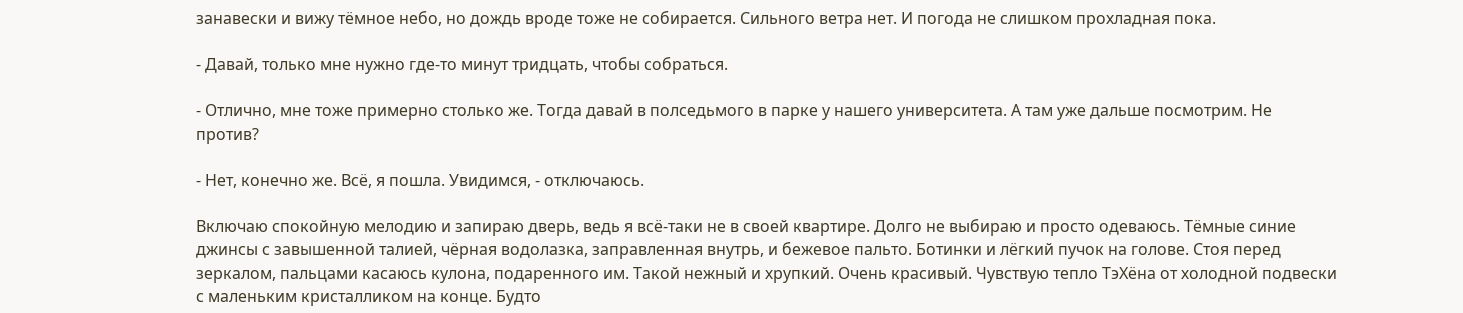занавески и вижу тёмное небо, но дождь вроде тоже не собирается. Сильного ветра нет. И погода не слишком прохладная пока.

- Давай, только мне нужно где-то минут тридцать, чтобы собраться.

- Отлично, мне тоже примерно столько же. Тогда давай в полседьмого в парке у нашего университета. А там уже дальше посмотрим. Не против?

- Нет, конечно же. Всё, я пошла. Увидимся, - отключаюсь.

Включаю спокойную мелодию и запираю дверь, ведь я всё-таки не в своей квартире. Долго не выбираю и просто одеваюсь. Тёмные синие джинсы с завышенной талией, чёрная водолазка, заправленная внутрь, и бежевое пальто. Ботинки и лёгкий пучок на голове. Стоя перед зеркалом, пальцами касаюсь кулона, подаренного им. Такой нежный и хрупкий. Очень красивый. Чувствую тепло ТэХёна от холодной подвески с маленьким кристалликом на конце. Будто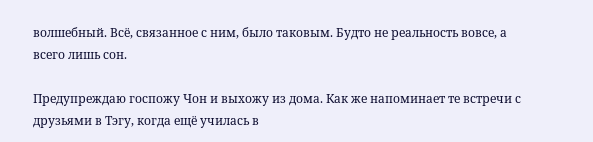волшебный. Всё, связанное с ним, было таковым. Будто не реальность вовсе, а всего лишь сон.

Предупреждаю госпожу Чон и выхожу из дома. Как же напоминает те встречи с друзьями в Тэгу, когда ещё училась в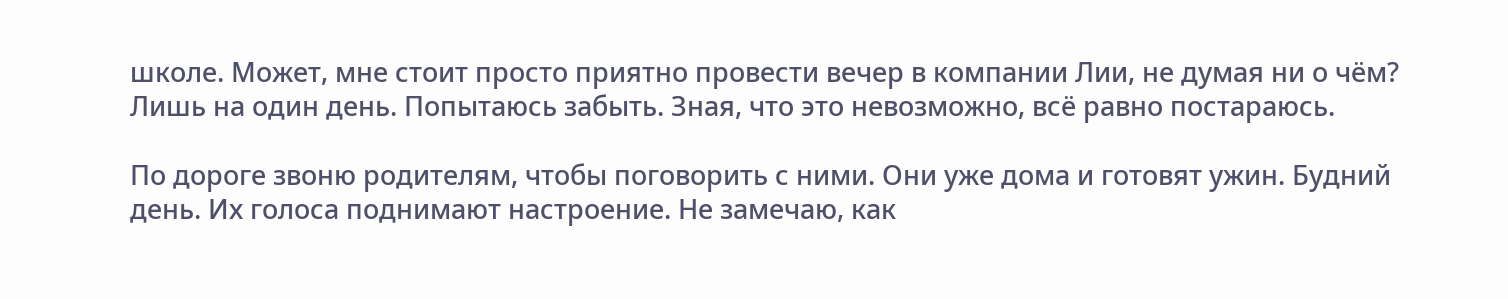школе. Может, мне стоит просто приятно провести вечер в компании Лии, не думая ни о чём? Лишь на один день. Попытаюсь забыть. Зная, что это невозможно, всё равно постараюсь.

По дороге звоню родителям, чтобы поговорить с ними. Они уже дома и готовят ужин. Будний день. Их голоса поднимают настроение. Не замечаю, как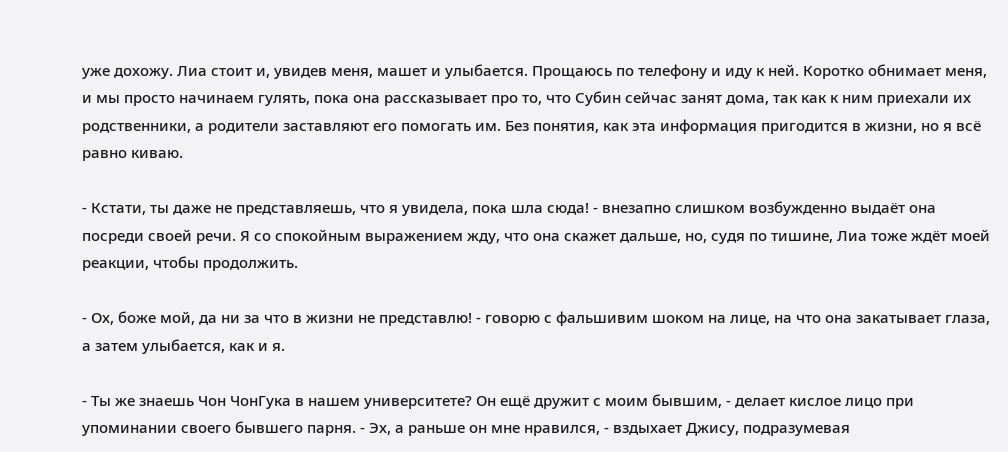уже дохожу. Лиа стоит и, увидев меня, машет и улыбается. Прощаюсь по телефону и иду к ней. Коротко обнимает меня, и мы просто начинаем гулять, пока она рассказывает про то, что Субин сейчас занят дома, так как к ним приехали их родственники, а родители заставляют его помогать им. Без понятия, как эта информация пригодится в жизни, но я всё равно киваю.

- Кстати, ты даже не представляешь, что я увидела, пока шла сюда! - внезапно слишком возбужденно выдаёт она посреди своей речи. Я со спокойным выражением жду, что она скажет дальше, но, судя по тишине, Лиа тоже ждёт моей реакции, чтобы продолжить.

- Ох, боже мой, да ни за что в жизни не представлю! - говорю с фальшивим шоком на лице, на что она закатывает глаза, а затем улыбается, как и я.

- Ты же знаешь Чон ЧонГука в нашем университете? Он ещё дружит с моим бывшим, - делает кислое лицо при упоминании своего бывшего парня. - Эх, а раньше он мне нравился, - вздыхает Джису, подразумевая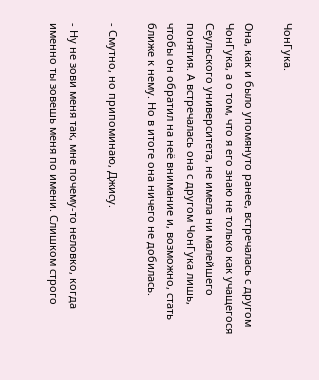ЧонГука.

Она, как и было упомянуто ранее, встречалась с другом ЧонГука, а о том, что я его знаю не только как учащегося Сеульского университета, не имела ни малейшего понятия. А встречалась она с другом ЧонГука лишь, чтобы он обратил на неё внимание и, возможно, стать ближе к нему. Но в итоге она ничего не добилась.

- Смутно, но припоминаю, Джису.

- Ну не зови меня так, мне почему-то неловко, когда именно ты зовешь меня по имени. Слишком строго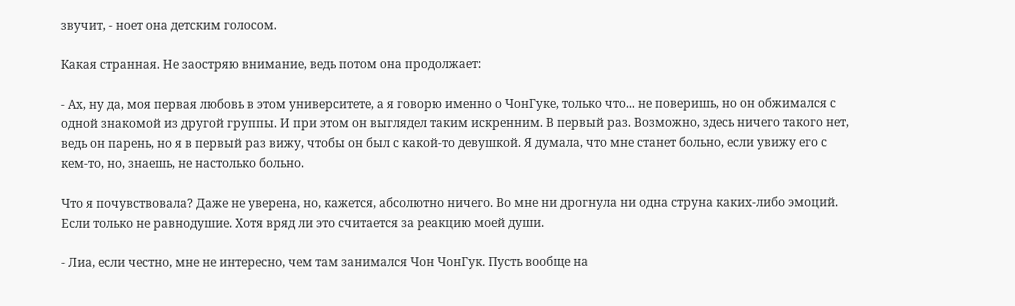звучит, - ноет она детским голосом.

Какая странная. Не заостряю внимание, ведь потом она продолжает:

- Ах, ну да, моя первая любовь в этом университете, а я говорю именно о ЧонГуке, только что... не поверишь, но он обжимался с одной знакомой из другой группы. И при этом он выглядел таким искренним. В первый раз. Возможно, здесь ничего такого нет, ведь он парень, но я в первый раз вижу, чтобы он был с какой-то девушкой. Я думала, что мне станет больно, если увижу его с кем-то, но, знаешь, не настолько больно.

Что я почувствовала? Даже не уверена, но, кажется, абсолютно ничего. Во мне ни дрогнула ни одна струна каких-либо эмоций. Если только не равнодушие. Хотя вряд ли это считается за реакцию моей души.

- Лиа, если честно, мне не интересно, чем там занимался Чон ЧонГук. Пусть вообще на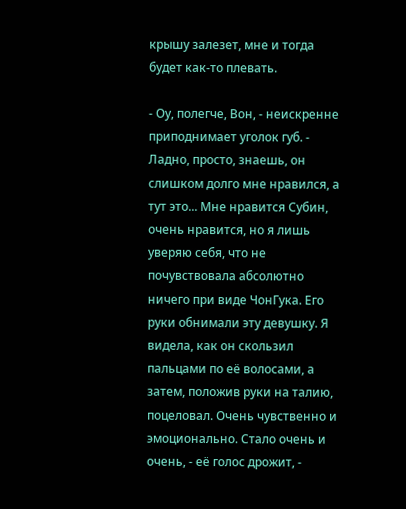крышу залезет, мне и тогда будет как-то плевать.

- Оу, полегче, Вон, - неискренне приподнимает уголок губ. - Ладно, просто, знаешь, он слишком долго мне нравился, а тут это... Мне нравится Субин, очень нравится, но я лишь уверяю себя, что не почувствовала абсолютно ничего при виде ЧонГука. Его руки обнимали эту девушку. Я видела, как он скользил пальцами по её волосами, а затем, положив руки на талию, поцеловал. Очень чувственно и эмоционально. Стало очень и очень, - её голос дрожит, -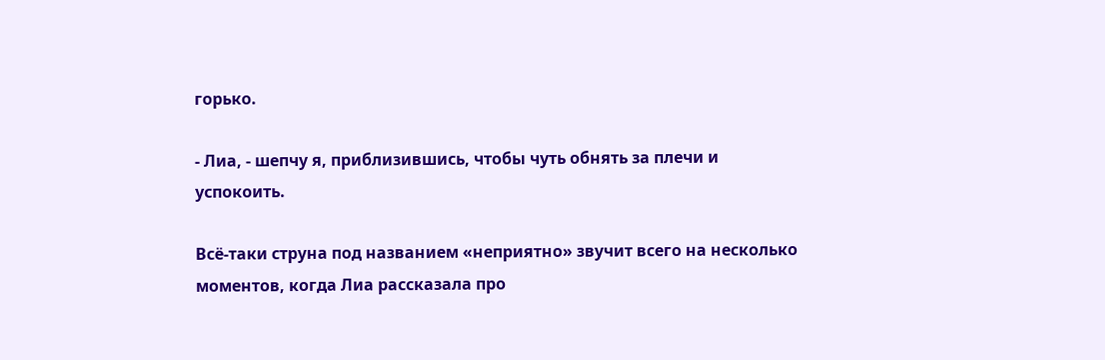горько.

- Лиа, - шепчу я, приблизившись, чтобы чуть обнять за плечи и успокоить.

Всё-таки струна под названием «неприятно» звучит всего на несколько моментов, когда Лиа рассказала про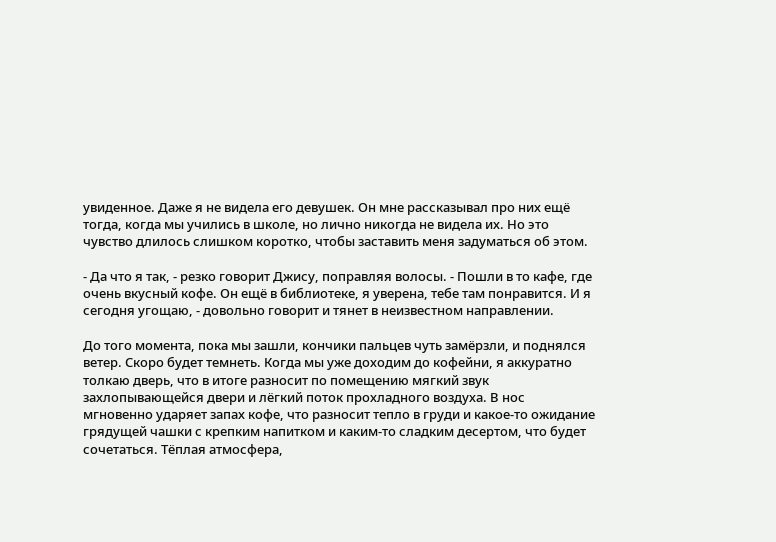увиденное. Даже я не видела его девушек. Он мне рассказывал про них ещё тогда, когда мы учились в школе, но лично никогда не видела их. Но это чувство длилось слишком коротко, чтобы заставить меня задуматься об этом.

- Да что я так, - резко говорит Джису, поправляя волосы. - Пошли в то кафе, где очень вкусный кофе. Он ещё в библиотеке, я уверена, тебе там понравится. И я сегодня угощаю, - довольно говорит и тянет в неизвестном направлении.

До того момента, пока мы зашли, кончики пальцев чуть замёрзли, и поднялся ветер. Скоро будет темнеть. Когда мы уже доходим до кофейни, я аккуратно толкаю дверь, что в итоге разносит по помещению мягкий звук захлопывающейся двери и лёгкий поток прохладного воздуха. В нос мгновенно ударяет запах кофе, что разносит тепло в груди и какое-то ожидание грядущей чашки с крепким напитком и каким-то сладким десертом, что будет сочетаться. Тёплая атмосфера,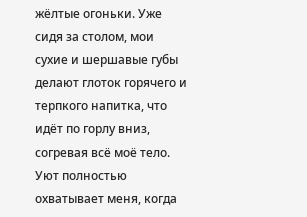жёлтые огоньки. Уже сидя за столом, мои сухие и шершавые губы делают глоток горячего и терпкого напитка, что идёт по горлу вниз, согревая всё моё тело. Уют полностью охватывает меня, когда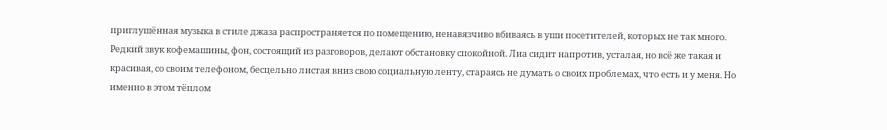приглушённая музыка в стиле джаза распространяется по помещению, ненавязчиво вбиваясь в уши посетителей, которых не так много. Редкий звук кофемашины, фон, состоящий из разговоров, делают обстановку спокойной. Лиа сидит напротив, усталая, но всё же такая и красивая, со своим телефоном, бесцельно листая вниз свою социальную ленту, стараясь не думать о своих проблемах, что есть и у меня. Но именно в этом тёплом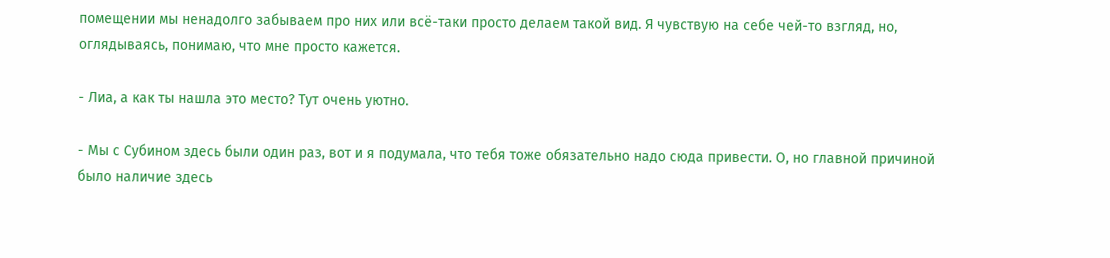помещении мы ненадолго забываем про них или всё-таки просто делаем такой вид. Я чувствую на себе чей-то взгляд, но, оглядываясь, понимаю, что мне просто кажется.

- Лиа, а как ты нашла это место? Тут очень уютно.

- Мы с Субином здесь были один раз, вот и я подумала, что тебя тоже обязательно надо сюда привести. О, но главной причиной было наличие здесь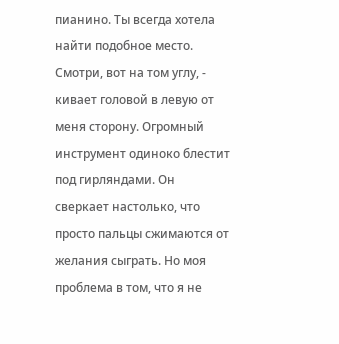пианино. Ты всегда хотела найти подобное место. Смотри, вот на том углу, - кивает головой в левую от меня сторону. Огромный инструмент одиноко блестит под гирляндами. Он сверкает настолько, что просто пальцы сжимаются от желания сыграть. Но моя проблема в том, что я не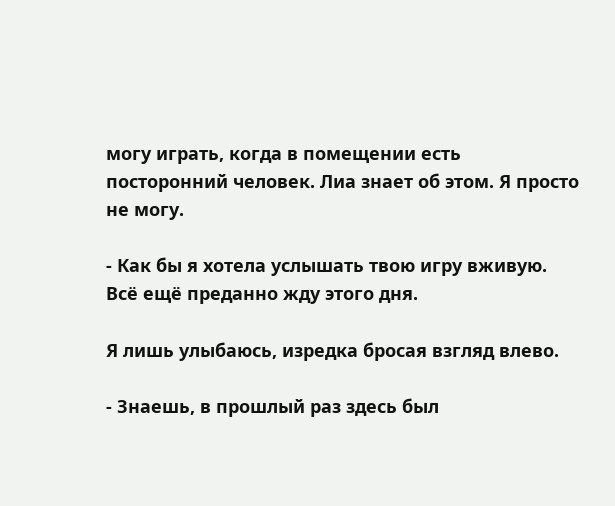могу играть, когда в помещении есть посторонний человек. Лиа знает об этом. Я просто не могу.

- Как бы я хотела услышать твою игру вживую. Всё ещё преданно жду этого дня.

Я лишь улыбаюсь, изредка бросая взгляд влево.

- Знаешь, в прошлый раз здесь был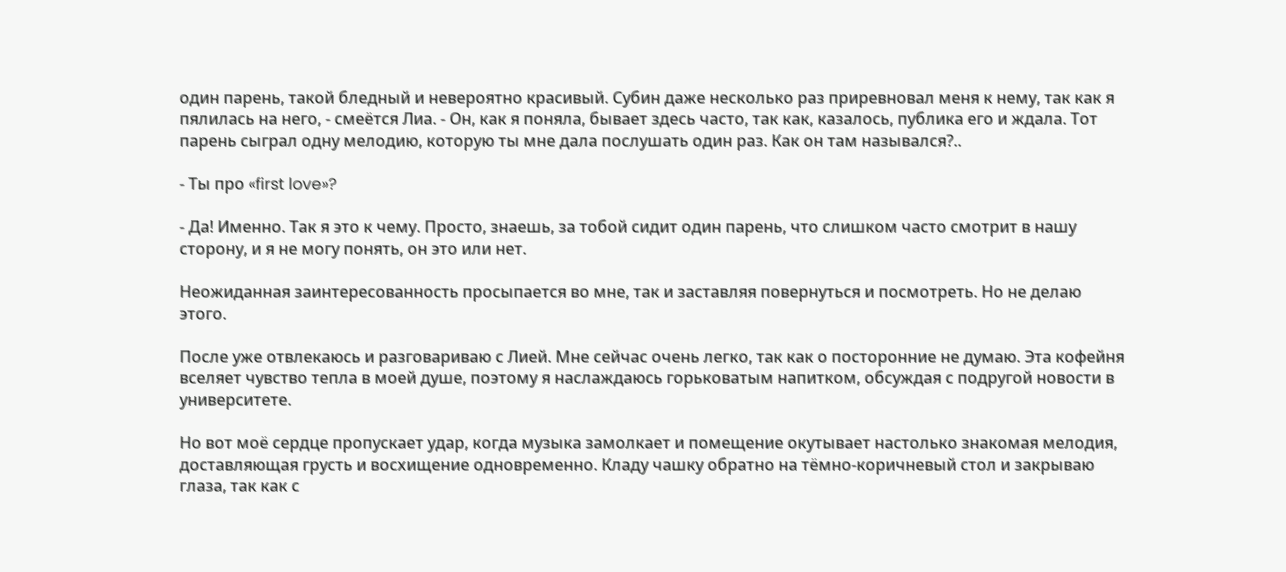один парень, такой бледный и невероятно красивый. Субин даже несколько раз приревновал меня к нему, так как я пялилась на него, - смеётся Лиа. - Он, как я поняла, бывает здесь часто, так как, казалось, публика его и ждала. Тот парень сыграл одну мелодию, которую ты мне дала послушать один раз. Как он там назывался?..

- Ты про «first love»?

- Да! Именно. Так я это к чему. Просто, знаешь, за тобой сидит один парень, что слишком часто смотрит в нашу сторону, и я не могу понять, он это или нет.

Неожиданная заинтересованность просыпается во мне, так и заставляя повернуться и посмотреть. Но не делаю этого.

После уже отвлекаюсь и разговариваю с Лией. Мне сейчас очень легко, так как о посторонние не думаю. Эта кофейня вселяет чувство тепла в моей душе, поэтому я наслаждаюсь горьковатым напитком, обсуждая с подругой новости в университете.

Но вот моё сердце пропускает удар, когда музыка замолкает и помещение окутывает настолько знакомая мелодия, доставляющая грусть и восхищение одновременно. Кладу чашку обратно на тёмно-коричневый стол и закрываю глаза, так как с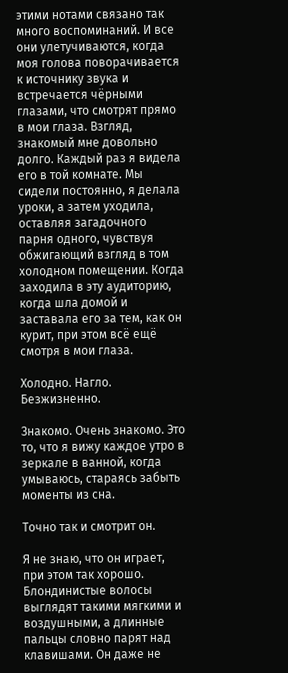этими нотами связано так много воспоминаний. И все они улетучиваются, когда моя голова поворачивается к источнику звука и встречается чёрными глазами, что смотрят прямо в мои глаза. Взгляд, знакомый мне довольно долго. Каждый раз я видела его в той комнате. Мы сидели постоянно, я делала уроки, а затем уходила, оставляя загадочного парня одного, чувствуя обжигающий взгляд в том холодном помещении. Когда заходила в эту аудиторию, когда шла домой и заставала его за тем, как он курит, при этом всё ещё смотря в мои глаза.

Холодно. Нагло. Безжизненно.

Знакомо. Очень знакомо. Это то, что я вижу каждое утро в зеркале в ванной, когда умываюсь, стараясь забыть моменты из сна.

Точно так и смотрит он.

Я не знаю, что он играет, при этом так хорошо. Блондинистые волосы выглядят такими мягкими и воздушными, а длинные пальцы словно парят над клавишами. Он даже не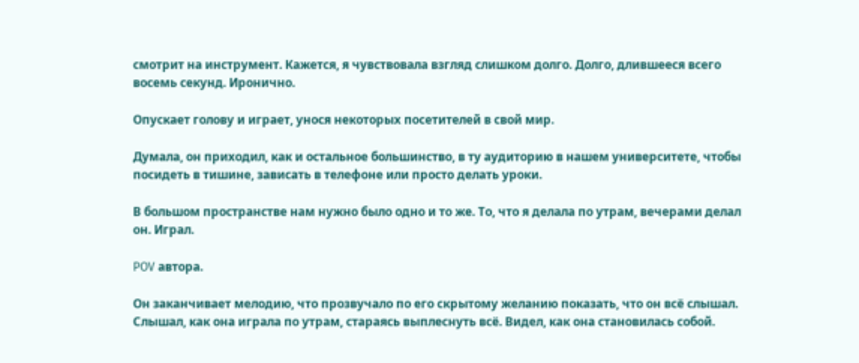смотрит на инструмент. Кажется, я чувствовала взгляд слишком долго. Долго, длившееся всего восемь секунд. Иронично.

Опускает голову и играет, унося некоторых посетителей в свой мир.

Думала, он приходил, как и остальное большинство, в ту аудиторию в нашем университете, чтобы посидеть в тишине, зависать в телефоне или просто делать уроки.

В большом пространстве нам нужно было одно и то же. То, что я делала по утрам, вечерами делал он. Играл.

POV автора.

Он заканчивает мелодию, что прозвучало по его скрытому желанию показать, что он всё слышал. Слышал, как она играла по утрам, стараясь выплеснуть всё. Видел, как она становилась собой.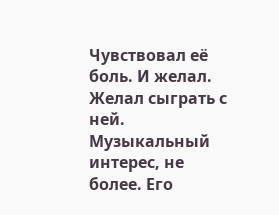Чувствовал её боль. И желал. Желал сыграть с ней. Музыкальный интерес, не более. Его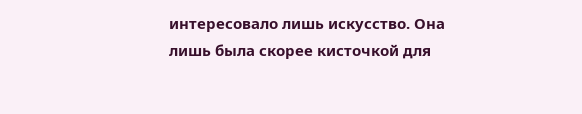интересовало лишь искусство. Она лишь была скорее кисточкой для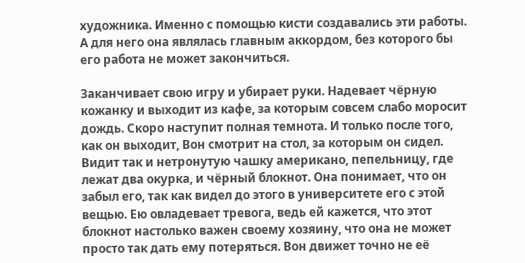художника. Именно с помощью кисти создавались эти работы. А для него она являлась главным аккордом, без которого бы его работа не может закончиться.

Заканчивает свою игру и убирает руки. Надевает чёрную кожанку и выходит из кафе, за которым совсем слабо моросит дождь. Скоро наступит полная темнота. И только после того, как он выходит, Вон смотрит на стол, за которым он сидел. Видит так и нетронутую чашку американо, пепельницу, где лежат два окурка, и чёрный блокнот. Она понимает, что он забыл его, так как видел до этого в университете его с этой вещью. Ею овладевает тревога, ведь ей кажется, что этот блокнот настолько важен своему хозяину, что она не может просто так дать ему потеряться. Вон движет точно не её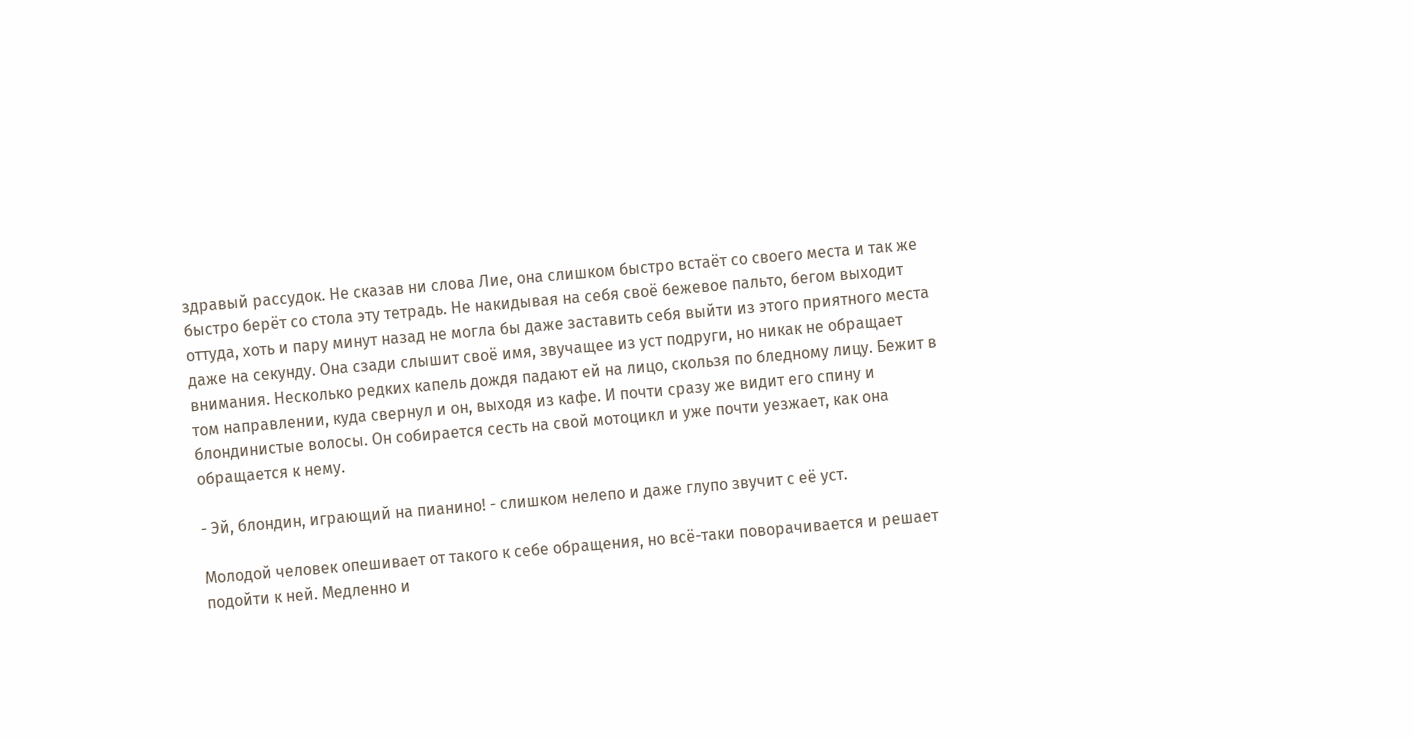здравый рассудок. Не сказав ни слова Лие, она слишком быстро встаёт со своего места и так же быстро берёт со стола эту тетрадь. Не накидывая на себя своё бежевое пальто, бегом выходит оттуда, хоть и пару минут назад не могла бы даже заставить себя выйти из этого приятного места даже на секунду. Она сзади слышит своё имя, звучащее из уст подруги, но никак не обращает внимания. Несколько редких капель дождя падают ей на лицо, скользя по бледному лицу. Бежит в том направлении, куда свернул и он, выходя из кафе. И почти сразу же видит его спину и блондинистые волосы. Он собирается сесть на свой мотоцикл и уже почти уезжает, как она обращается к нему.

- Эй, блондин, играющий на пианино! - слишком нелепо и даже глупо звучит с её уст.

Молодой человек опешивает от такого к себе обращения, но всё-таки поворачивается и решает подойти к ней. Медленно и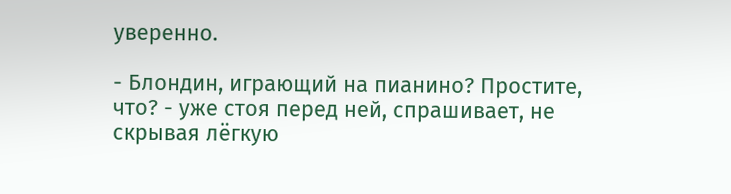уверенно.

- Блондин, играющий на пианино? Простите, что? - уже стоя перед ней, спрашивает, не скрывая лёгкую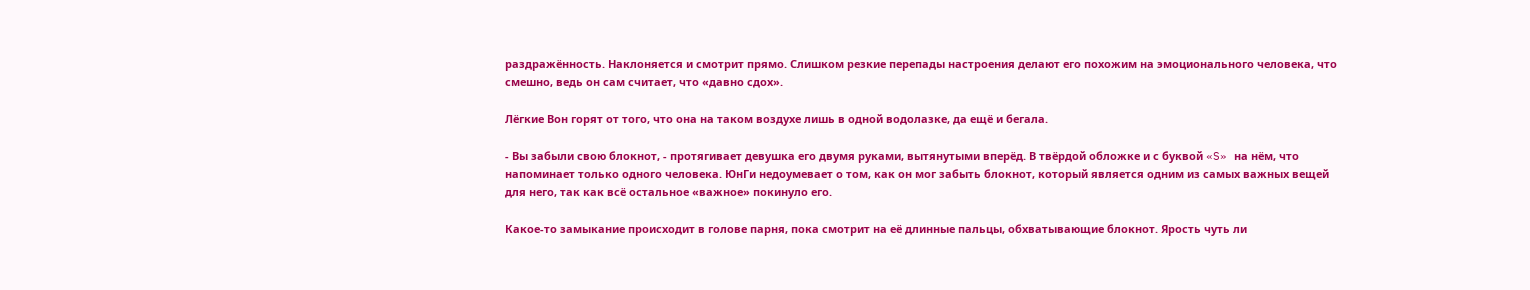раздражённость. Наклоняется и смотрит прямо. Слишком резкие перепады настроения делают его похожим на эмоционального человека, что смешно, ведь он сам считает, что «давно сдох».

Лёгкие Вон горят от того, что она на таком воздухе лишь в одной водолазке, да ещё и бегала.

- Вы забыли свою блокнот, - протягивает девушка его двумя руками, вытянутыми вперёд. В твёрдой обложке и с буквой «S» на нём, что напоминает только одного человека. ЮнГи недоумевает о том, как он мог забыть блокнот, который является одним из самых важных вещей для него, так как всё остальное «важное» покинуло его.

Какое-то замыкание происходит в голове парня, пока смотрит на её длинные пальцы, обхватывающие блокнот. Ярость чуть ли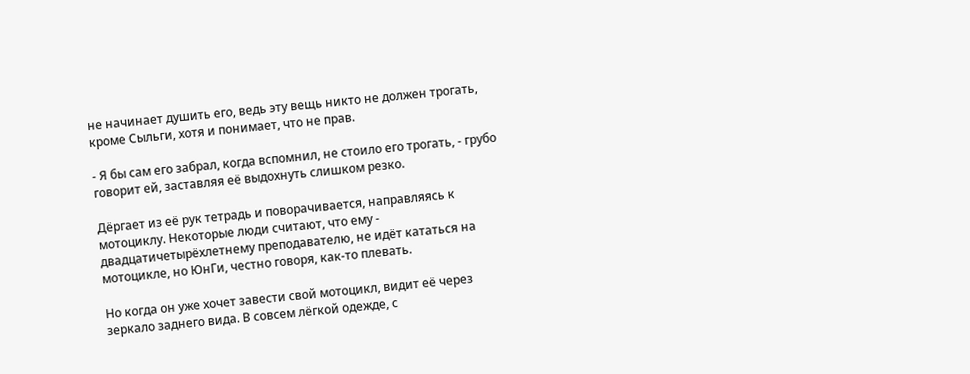не начинает душить его, ведь эту вещь никто не должен трогать, кроме Сыльги, хотя и понимает, что не прав.

- Я бы сам его забрал, когда вспомнил, не стоило его трогать, - грубо говорит ей, заставляя её выдохнуть слишком резко.

Дёргает из её рук тетрадь и поворачивается, направляясь к мотоциклу. Некоторые люди считают, что ему - двадцатичетырёхлетнему преподавателю, не идёт кататься на мотоцикле, но ЮнГи, честно говоря, как-то плевать.

Но когда он уже хочет завести свой мотоцикл, видит её через зеркало заднего вида. В совсем лёгкой одежде, с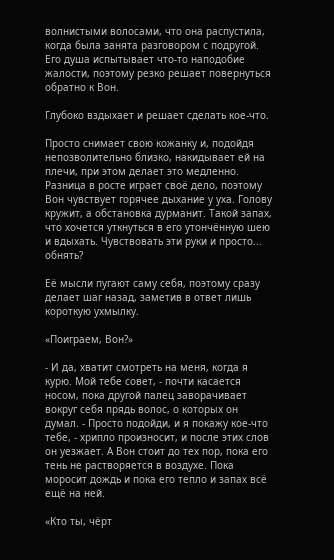волнистыми волосами, что она распустила, когда была занята разговором с подругой. Его душа испытывает что-то наподобие жалости, поэтому резко решает повернуться обратно к Вон.

Глубоко вздыхает и решает сделать кое-что.

Просто снимает свою кожанку и, подойдя непозволительно близко, накидывает ей на плечи, при этом делает это медленно. Разница в росте играет своё дело, поэтому Вон чувствует горячее дыхание у уха. Голову кружит, а обстановка дурманит. Такой запах, что хочется уткнуться в его утончённую шею и вдыхать. Чувствовать эти руки и просто... обнять?

Её мысли пугают саму себя, поэтому сразу делает шаг назад, заметив в ответ лишь короткую ухмылку.

«Поиграем, Вон?»

- И да, хватит смотреть на меня, когда я курю. Мой тебе совет, - почти касается носом, пока другой палец заворачивает вокруг себя прядь волос, о которых он думал. - Просто подойди, и я покажу кое-что тебе, - хрипло произносит, и после этих слов он уезжает. А Вон стоит до тех пор, пока его тень не растворяется в воздухе. Пока моросит дождь и пока его тепло и запах всё ещё на ней.

«Кто ты, чёрт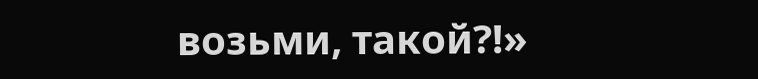возьми, такой?!»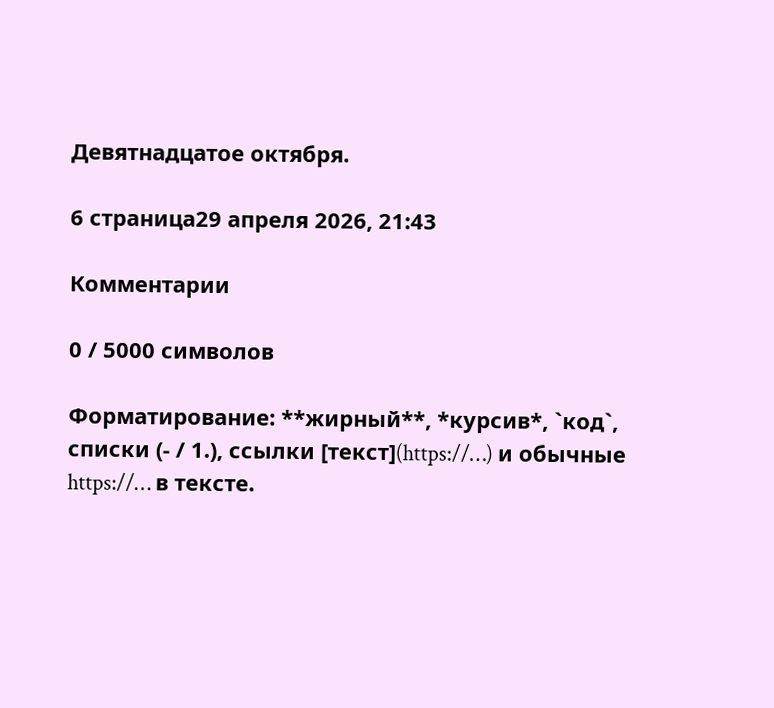Девятнадцатое октября.

6 страница29 апреля 2026, 21:43

Комментарии

0 / 5000 символов

Форматирование: **жирный**, *курсив*, `код`, списки (- / 1.), ссылки [текст](https://…) и обычные https://… в тексте.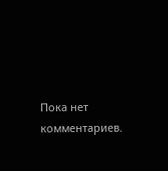Пока нет комментариев.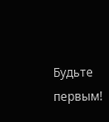Будьте первым!